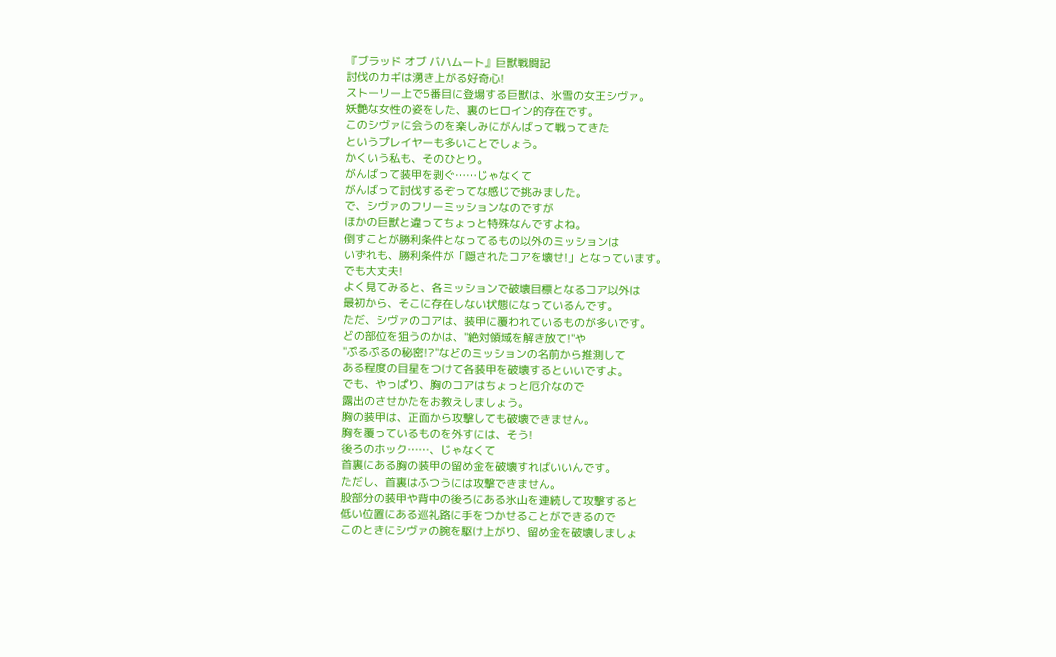『ブラッド オブ バハムート』巨獣戦闘記
討伐のカギは湧き上がる好奇心!
ストーリー上で5番目に登場する巨獣は、氷雪の女王シヴァ。
妖艶な女性の姿をした、裏のヒロイン的存在です。
このシヴァに会うのを楽しみにがんばって戦ってきた
というプレイヤーも多いことでしょう。
かくいう私も、そのひとり。
がんばって装甲を剥ぐ……じゃなくて
がんばって討伐するぞってな感じで挑みました。
で、シヴァのフリーミッションなのですが
ほかの巨獣と違ってちょっと特殊なんですよね。
倒すことが勝利条件となってるもの以外のミッションは
いずれも、勝利条件が「隠されたコアを壊せ!」となっています。
でも大丈夫!
よく見てみると、各ミッションで破壊目標となるコア以外は
最初から、そこに存在しない状態になっているんです。
ただ、シヴァのコアは、装甲に覆われているものが多いです。
どの部位を狙うのかは、"絶対領域を解き放て!"や
"ぷるぷるの秘密!?"などのミッションの名前から推測して
ある程度の目星をつけて各装甲を破壊するといいですよ。
でも、やっぱり、胸のコアはちょっと厄介なので
露出のさせかたをお教えしましょう。
胸の装甲は、正面から攻撃しても破壊できません。
胸を覆っているものを外すには、そう!
後ろのホック……、じゃなくて
首裏にある胸の装甲の留め金を破壊すればいいんです。
ただし、首裏はふつうには攻撃できません。
股部分の装甲や背中の後ろにある氷山を連続して攻撃すると
低い位置にある巡礼路に手をつかせることができるので
このときにシヴァの腕を駆け上がり、留め金を破壊しましょ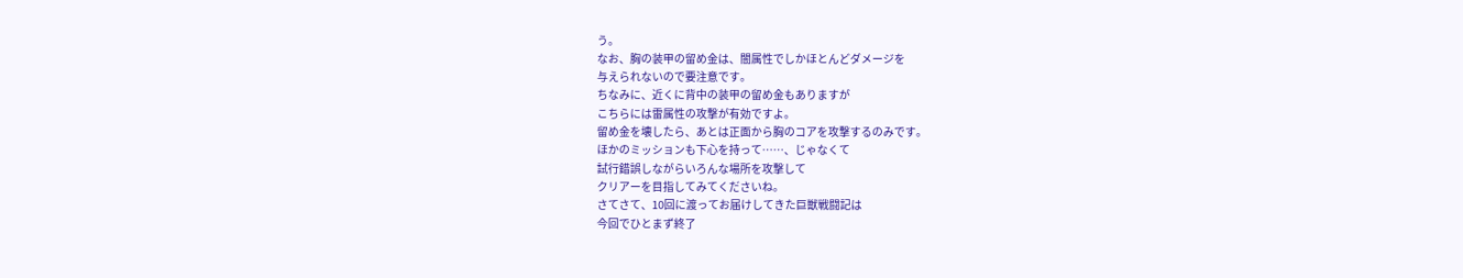う。
なお、胸の装甲の留め金は、闇属性でしかほとんどダメージを
与えられないので要注意です。
ちなみに、近くに背中の装甲の留め金もありますが
こちらには雷属性の攻撃が有効ですよ。
留め金を壊したら、あとは正面から胸のコアを攻撃するのみです。
ほかのミッションも下心を持って……、じゃなくて
試行錯誤しながらいろんな場所を攻撃して
クリアーを目指してみてくださいね。
さてさて、10回に渡ってお届けしてきた巨獣戦闘記は
今回でひとまず終了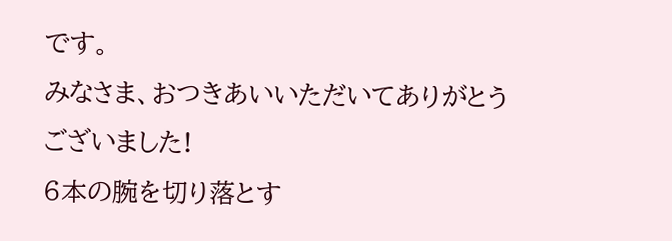です。
みなさま、おつきあいいただいてありがとうございました!
6本の腕を切り落とす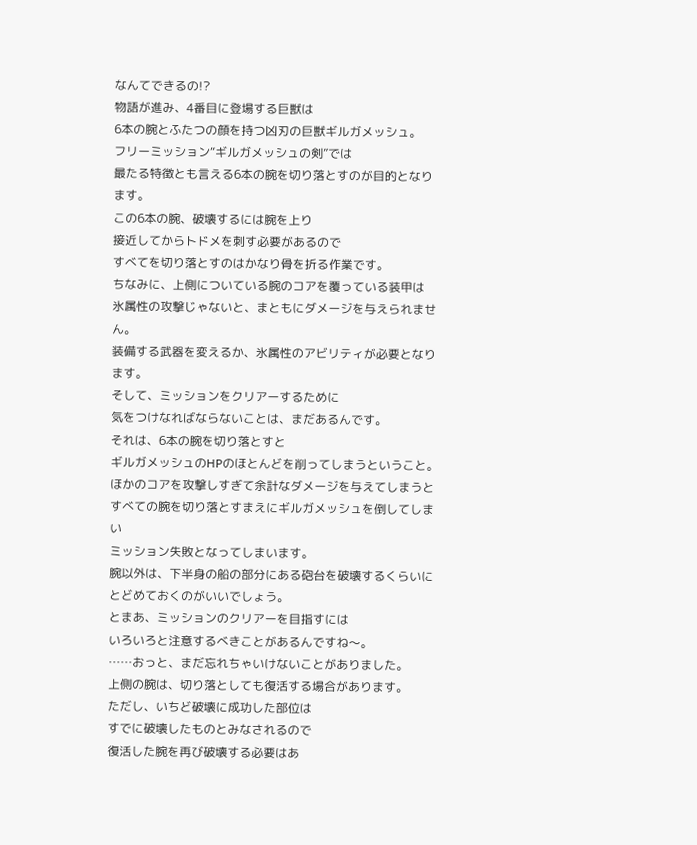なんてできるの!?
物語が進み、4番目に登場する巨獣は
6本の腕とふたつの顔を持つ凶刃の巨獣ギルガメッシュ。
フリーミッション“ギルガメッシュの剣”では
最たる特徴とも言える6本の腕を切り落とすのが目的となります。
この6本の腕、破壊するには腕を上り
接近してからトドメを刺す必要があるので
すべてを切り落とすのはかなり骨を折る作業です。
ちなみに、上側についている腕のコアを覆っている装甲は
氷属性の攻撃じゃないと、まともにダメージを与えられません。
装備する武器を変えるか、氷属性のアビリティが必要となります。
そして、ミッションをクリアーするために
気をつけなればならないことは、まだあるんです。
それは、6本の腕を切り落とすと
ギルガメッシュのHPのほとんどを削ってしまうということ。
ほかのコアを攻撃しすぎて余計なダメージを与えてしまうと
すべての腕を切り落とすまえにギルガメッシュを倒してしまい
ミッション失敗となってしまいます。
腕以外は、下半身の船の部分にある砲台を破壊するくらいに
とどめておくのがいいでしょう。
とまあ、ミッションのクリアーを目指すには
いろいろと注意するべきことがあるんですね〜。
……おっと、まだ忘れちゃいけないことがありました。
上側の腕は、切り落としても復活する場合があります。
ただし、いちど破壊に成功した部位は
すでに破壊したものとみなされるので
復活した腕を再び破壊する必要はあ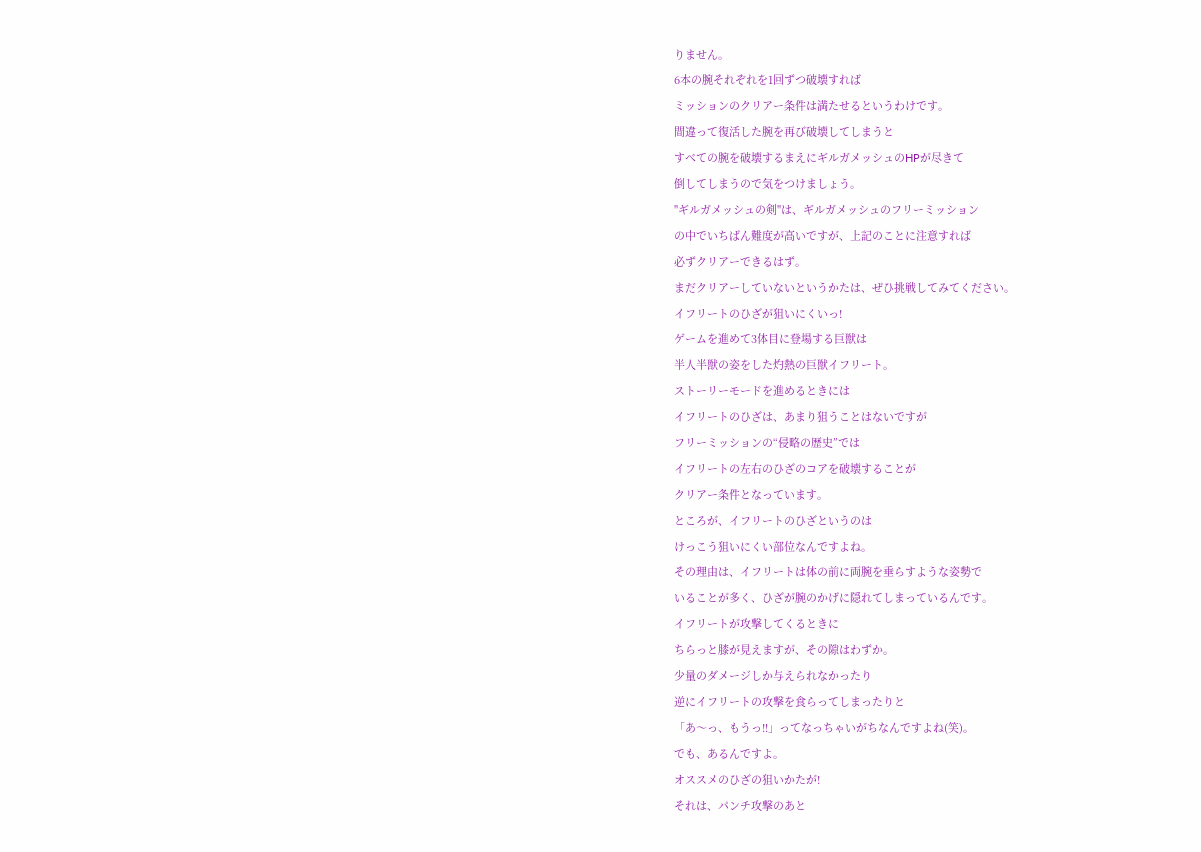りません。
6本の腕それぞれを1回ずつ破壊すれば
ミッションのクリアー条件は満たせるというわけです。
間違って復活した腕を再び破壊してしまうと
すべての腕を破壊するまえにギルガメッシュのHPが尽きて
倒してしまうので気をつけましょう。
"ギルガメッシュの剣"は、ギルガメッシュのフリーミッション
の中でいちばん難度が高いですが、上記のことに注意すれば
必ずクリアーできるはず。
まだクリアーしていないというかたは、ぜひ挑戦してみてください。
イフリートのひざが狙いにくいっ!
ゲームを進めて3体目に登場する巨獣は
半人半獣の姿をした灼熱の巨獣イフリート。
ストーリーモードを進めるときには
イフリートのひざは、あまり狙うことはないですが
フリーミッションの“侵略の歴史”では
イフリートの左右のひざのコアを破壊することが
クリアー条件となっています。
ところが、イフリートのひざというのは
けっこう狙いにくい部位なんですよね。
その理由は、イフリートは体の前に両腕を垂らすような姿勢で
いることが多く、ひざが腕のかげに隠れてしまっているんです。
イフリートが攻撃してくるときに
ちらっと膝が見えますが、その隙はわずか。
少量のダメージしか与えられなかったり
逆にイフリートの攻撃を食らってしまったりと
「あ〜っ、もうっ!!」ってなっちゃいがちなんですよね(笑)。
でも、あるんですよ。
オススメのひざの狙いかたが!
それは、パンチ攻撃のあと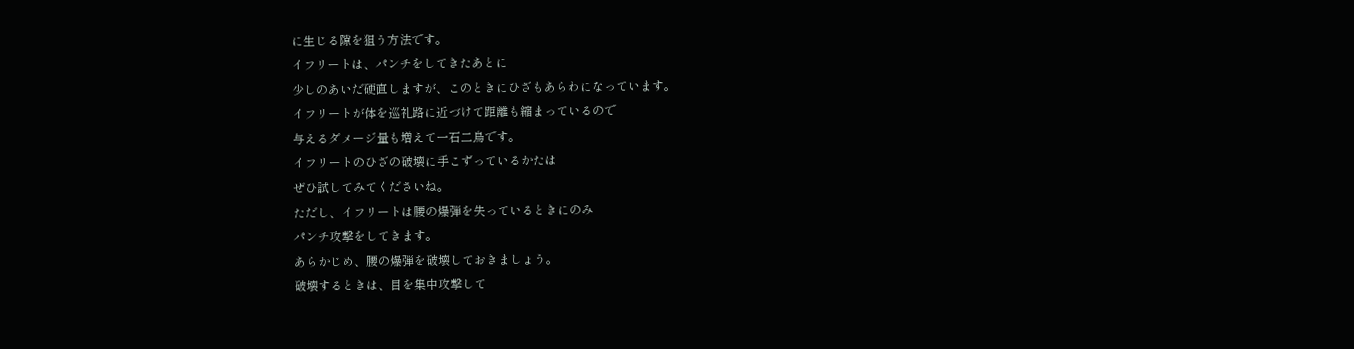に生じる隙を狙う方法です。
イフリートは、パンチをしてきたあとに
少しのあいだ硬直しますが、このときにひざもあらわになっています。
イフリートが体を巡礼路に近づけて距離も縮まっているので
与えるダメージ量も増えて一石二鳥です。
イフリートのひざの破壊に手こずっているかたは
ぜひ試してみてくださいね。
ただし、イフリートは腰の爆弾を失っているときにのみ
パンチ攻撃をしてきます。
あらかじめ、腰の爆弾を破壊しておきましょう。
破壊するときは、目を集中攻撃して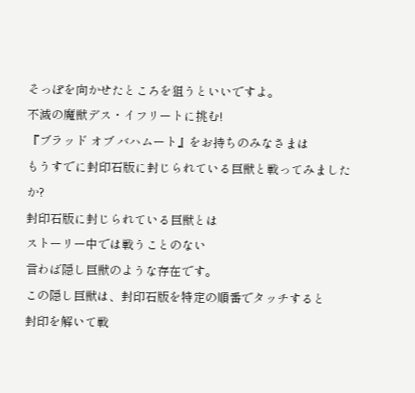そっぽを向かせたところを狙うといいですよ。
不滅の魔獣デス・イフリートに挑む!
『ブラッド オブ バハムート』をお持ちのみなさまは
もうすでに封印石版に封じられている巨獣と戦ってみましたか?
封印石版に封じられている巨獣とは
ストーリー中では戦うことのない
言わば隠し巨獣のような存在です。
この隠し巨獣は、封印石版を特定の順番でタッチすると
封印を解いて戦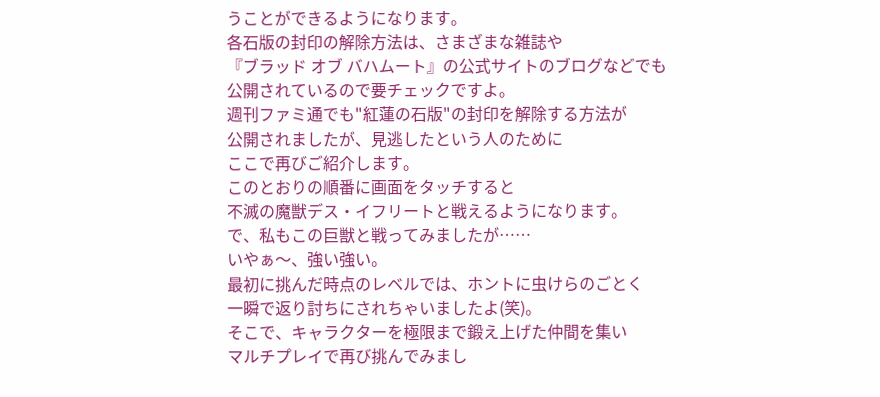うことができるようになります。
各石版の封印の解除方法は、さまざまな雑誌や
『ブラッド オブ バハムート』の公式サイトのブログなどでも
公開されているので要チェックですよ。
週刊ファミ通でも"紅蓮の石版"の封印を解除する方法が
公開されましたが、見逃したという人のために
ここで再びご紹介します。
このとおりの順番に画面をタッチすると
不滅の魔獣デス・イフリートと戦えるようになります。
で、私もこの巨獣と戦ってみましたが……
いやぁ〜、強い強い。
最初に挑んだ時点のレベルでは、ホントに虫けらのごとく
一瞬で返り討ちにされちゃいましたよ(笑)。
そこで、キャラクターを極限まで鍛え上げた仲間を集い
マルチプレイで再び挑んでみまし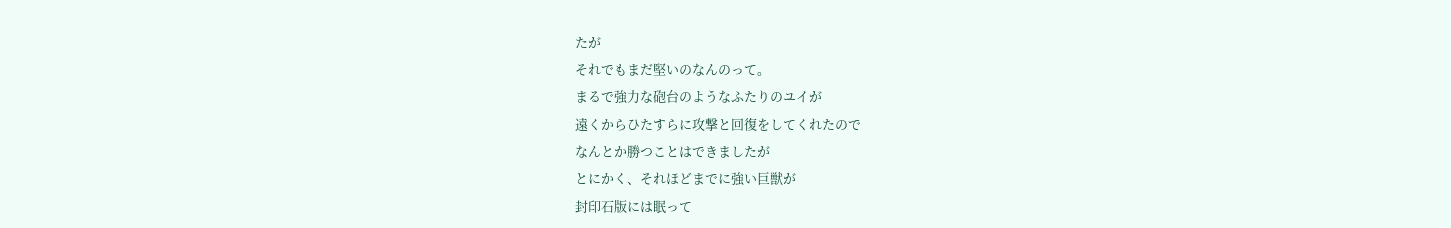たが
それでもまだ堅いのなんのって。
まるで強力な砲台のようなふたりのユイが
遠くからひたすらに攻撃と回復をしてくれたので
なんとか勝つことはできましたが
とにかく、それほどまでに強い巨獣が
封印石版には眠って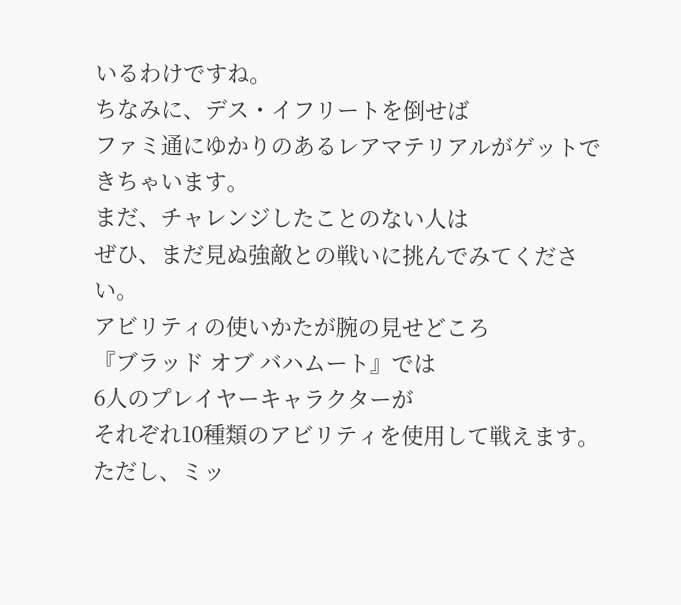いるわけですね。
ちなみに、デス・イフリートを倒せば
ファミ通にゆかりのあるレアマテリアルがゲットできちゃいます。
まだ、チャレンジしたことのない人は
ぜひ、まだ見ぬ強敵との戦いに挑んでみてください。
アビリティの使いかたが腕の見せどころ
『ブラッド オブ バハムート』では
6人のプレイヤーキャラクターが
それぞれ10種類のアビリティを使用して戦えます。
ただし、ミッ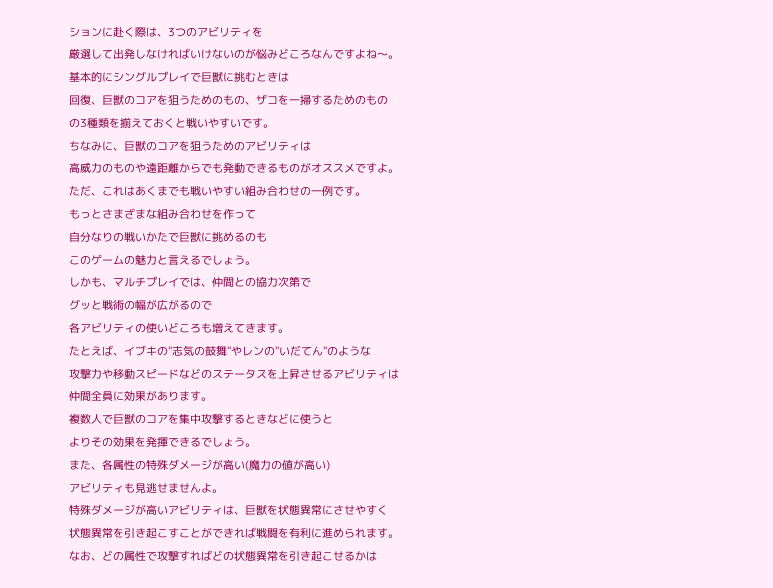ションに赴く際は、3つのアビリティを
厳選して出発しなければいけないのが悩みどころなんですよね〜。
基本的にシングルプレイで巨獣に挑むときは
回復、巨獣のコアを狙うためのもの、ザコを一掃するためのもの
の3種類を揃えておくと戦いやすいです。
ちなみに、巨獣のコアを狙うためのアビリティは
高威力のものや遠距離からでも発動できるものがオススメですよ。
ただ、これはあくまでも戦いやすい組み合わせの一例です。
もっとさまざまな組み合わせを作って
自分なりの戦いかたで巨獣に挑めるのも
このゲームの魅力と言えるでしょう。
しかも、マルチプレイでは、仲間との協力次第で
グッと戦術の幅が広がるので
各アビリティの使いどころも増えてきます。
たとえば、イブキの"志気の鼓舞"やレンの"いだてん"のような
攻撃力や移動スピードなどのステータスを上昇させるアビリティは
仲間全員に効果があります。
複数人で巨獣のコアを集中攻撃するときなどに使うと
よりその効果を発揮できるでしょう。
また、各属性の特殊ダメージが高い(魔力の値が高い)
アビリティも見逃せませんよ。
特殊ダメージが高いアビリティは、巨獣を状態異常にさせやすく
状態異常を引き起こすことができれば戦闘を有利に進められます。
なお、どの属性で攻撃すればどの状態異常を引き起こせるかは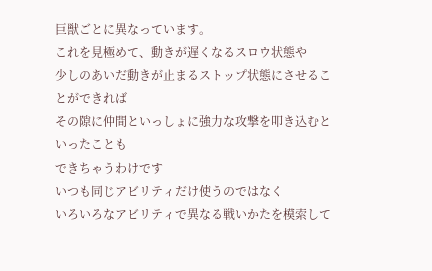巨獣ごとに異なっています。
これを見極めて、動きが遅くなるスロウ状態や
少しのあいだ動きが止まるストップ状態にさせることができれば
その隙に仲間といっしょに強力な攻撃を叩き込むといったことも
できちゃうわけです
いつも同じアビリティだけ使うのではなく
いろいろなアビリティで異なる戦いかたを模索して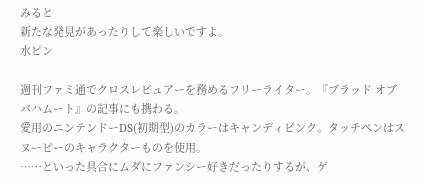みると
新たな発見があったりして楽しいですよ。
水ピン

週刊ファミ通でクロスレビュアーを務めるフリーライター。『ブラッド オブ バハムート』の記事にも携わる。
愛用のニンテンドーDS(初期型)のカラーはキャンディピンク。タッチペンはスヌーピーのキャラクターものを使用。
……といった具合にムダにファンシー好きだったりするが、ゲ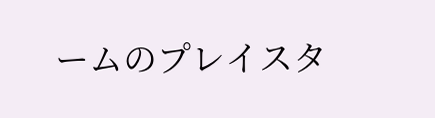ームのプレイスタ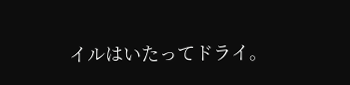イルはいたってドライ。